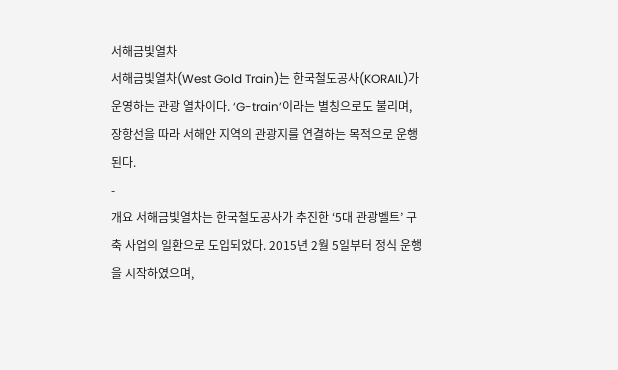서해금빛열차
서해금빛열차(West Gold Train)는 한국철도공사(KORAIL)가 운영하는 관광 열차이다. ‘G-train’이라는 별칭으로도 불리며, 장항선을 따라 서해안 지역의 관광지를 연결하는 목적으로 운행된다.
-
개요 서해금빛열차는 한국철도공사가 추진한 ‘5대 관광벨트’ 구축 사업의 일환으로 도입되었다. 2015년 2월 5일부터 정식 운행을 시작하였으며,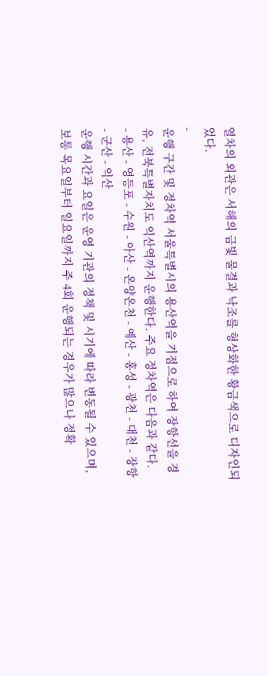열차의 외관은 서해의 금빛 물결과 낙조를 형상화한 황금색으로 디자인되었다.
-
운행 구간 및 정차역 서울특별시의 용산역을 기점으로 하여 장항선을 경유, 전북특별자치도 익산역까지 운행한다. 주요 정차역은 다음과 같다.
- 용산 - 영등포 - 수원 - 아산 - 온양온천 - 예산 - 홍성 - 광천 - 대천 - 장항 - 군산 - 익산
운행 시간과 요일은 운영 기관의 정책 및 시기에 따라 변동될 수 있으며, 보통 목요일부터 일요일까지 주 4회 운행되는 경우가 많으나 정확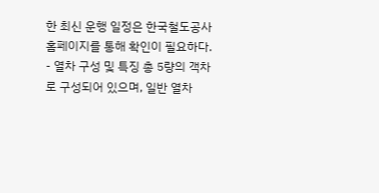한 최신 운행 일정은 한국철도공사 홈페이지를 통해 확인이 필요하다.
- 열차 구성 및 특징 총 5량의 객차로 구성되어 있으며, 일반 열차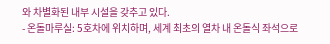와 차별화된 내부 시설을 갖추고 있다.
- 온돌마루실: 5호차에 위치하며, 세계 최초의 열차 내 온돌식 좌석으로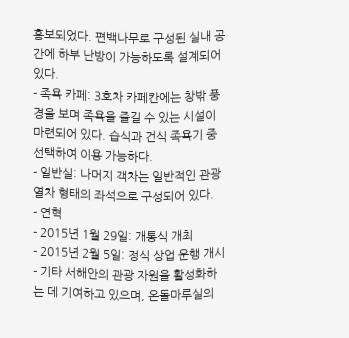홍보되었다. 편백나무로 구성된 실내 공간에 하부 난방이 가능하도록 설계되어 있다.
- 족욕 카페: 3호차 카페칸에는 창밖 풍경을 보며 족욕을 즐길 수 있는 시설이 마련되어 있다. 습식과 건식 족욕기 중 선택하여 이용 가능하다.
- 일반실: 나머지 객차는 일반적인 관광열차 형태의 좌석으로 구성되어 있다.
- 연혁
- 2015년 1월 29일: 개통식 개최
- 2015년 2월 5일: 정식 상업 운행 개시
- 기타 서해안의 관광 자원을 활성화하는 데 기여하고 있으며, 온돌마루실의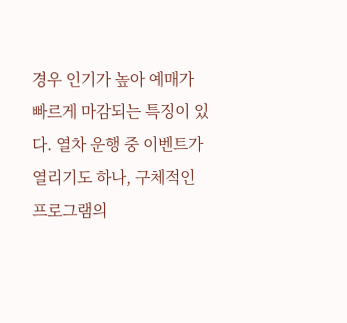경우 인기가 높아 예매가 빠르게 마감되는 특징이 있다. 열차 운행 중 이벤트가 열리기도 하나, 구체적인 프로그램의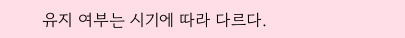유지 여부는 시기에 따라 다르다.